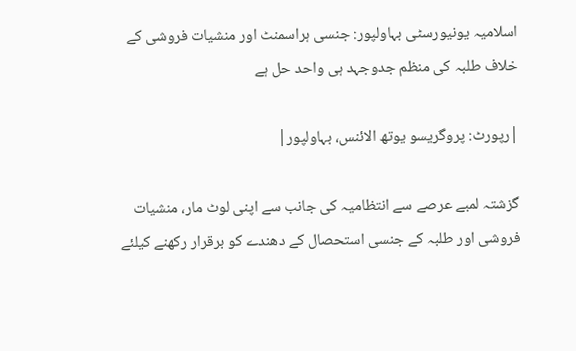اسلامیہ یونیورسٹی بہاولپور: جنسی ہراسمنٹ اور منشیات فروشی کے خلاف طلبہ کی منظم جدوجہد ہی واحد حل ہے

|رپورٹ: پروگریسو یوتھ الائنس، بہاولپور|

گزشتہ لمبے عرصے سے انتظامیہ کی جانب سے اپنی لوٹ مار، منشیات فروشی اور طلبہ کے جنسی استحصال کے دھندے کو برقرار رکھنے کیلئے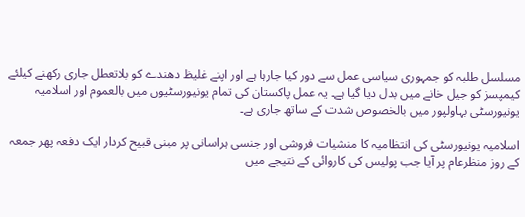مسلسل طلبہ کو جمہوری سیاسی عمل سے دور کیا جارہا ہے اور اپنے غلیظ دھندے کو بلاتعطل جاری رکھنے کیلئے کیمپسز کو جیل خانے میں بدل دیا گیا ہے۔ یہ عمل پاکستان کی تمام یونیورسٹیوں میں بالعموم اور اسلامیہ یونیورسٹی بہاولپور میں بالخصوص شدت کے ساتھ جاری ہے۔

اسلامیہ یونیورسٹی کی انتظامیہ کا منشیات فروشی اور جنسی ہراسانی پر مبنی قبیح کردار ایک دفعہ پھر جمعہ کے روز منظرعام پر آیا جب پولیس کی کاروائی کے نتیجے میں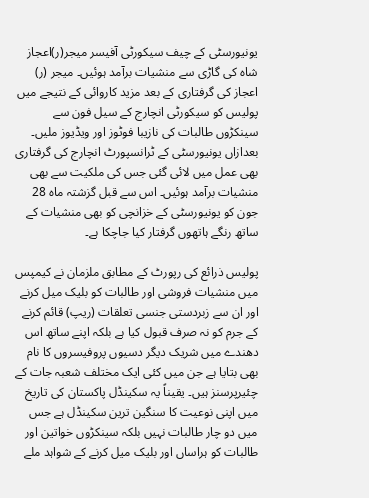یونیورسٹی کے چیف سیکورٹی آفیسر میجر(ر)اعجاز شاہ کی گاڑی سے منشیات برآمد ہوئیں۔ میجر (ر) اعجاز کی گرفتاری کے بعد مزید کاروائی کے نتیجے میں پولیس کو سیکورٹی انچارج کے سیل فون سے سینکڑوں طالبات کی نازیبا فوٹوز اور ویڈیوز ملیں۔ بعدازاں یونیورسٹی کے ٹرانسپورٹ انچارج کی گرفتاری بھی عمل میں لائی گئی جس کی ملکیت سے بھی منشیات برآمد ہوئیں۔ اس سے قبل گزشتہ ماہ 28 جون کو یونیورسٹی کے خزانچی کو بھی منشیات کے ساتھ رنگے ہاتھوں گرفتار کیا جاچکا ہے۔

پولیس ذرائع کی رپورٹ کے مطابق ملزمان نے کیمپس میں منشیات فروشی اور طالبات کو بلیک میل کرنے اور ان سے زبردستی جنسی تعلقات (ریپ) قائم کرنے کے جرم کو نہ صرف قبول کیا ہے بلکہ اپنے ساتھ اس دھندے میں شریک دیگر دسیوں پروفیسروں کا نام بھی بتایا ہے جن میں کئی ایک مختلف شعبہ جات کے چئیرپرسنز ہیں۔ یقیناً یہ سکینڈل پاکستان کی تاریخ میں اپنی نوعیت کا سنگین ترین سکینڈل ہے جس میں دو چار طالبات نہیں بلکہ سینکڑوں خواتین اور طالبات کو ہراساں اور بلیک میل کرنے کے شواہد ملے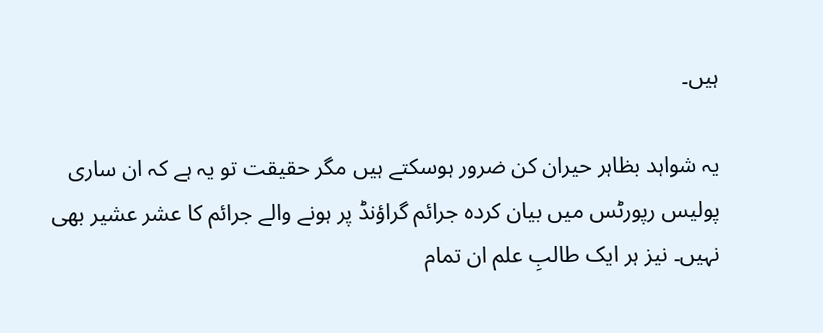ہیں۔

یہ شواہد بظاہر حیران کن ضرور ہوسکتے ہیں مگر حقیقت تو یہ ہے کہ ان ساری پولیس رپورٹس میں بیان کردہ جرائم گراؤنڈ پر ہونے والے جرائم کا عشر عشیر بھی نہیں۔ نیز ہر ایک طالبِ علم ان تمام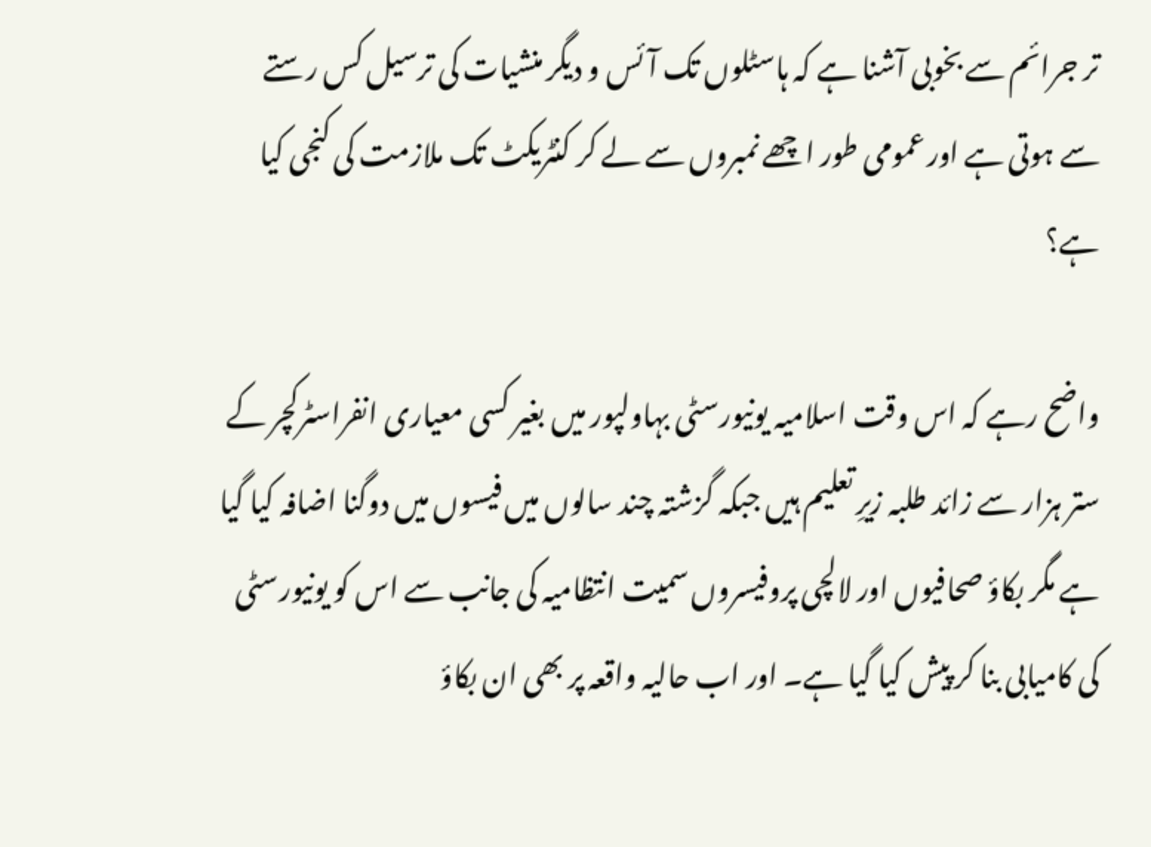تر جرائم سے بخوبی آشنا ہے کہ ہاسٹلوں تک آئس و دیگر منشیات کی ترسیل کس رستے سے ہوتی ہے اور عمومی طور اچھے نمبروں سے لے کر کنٹریکٹ تک ملازمت کی کنجی کیا ہے؟

واضح رہے کہ اس وقت اسلامیہ یونیورسٹی بہاولپور میں بغیر کسی معیاری انفراسٹرکچر کے ستر ہزار سے زائد طلبہ زیرِ تعلیم ہیں جبکہ گزشتہ چند سالوں میں فیسوں میں دوگنا اضافہ کیا گیا ہے مگر بکاؤ صحافیوں اور لالچی پروفیسروں سمیت انتظامیہ کی جانب سے اس کو یونیورسٹی کی کامیابی بنا کر پیش کیا گیا ہے۔ اور اب حالیہ واقعہ پر بھی ان بکاؤ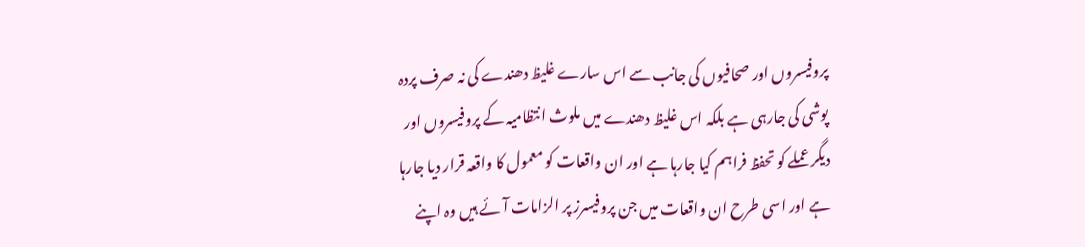پروفیسروں اور صحافیوں کی جانب سے اس سارے غلیظ دھندے کی نہ صرف پردہ پوشی کی جارہی ہے بلکہ اس غلیظ دھندے میں ملوث انتظامیہ کے پروفیسروں اور دیگر عملے کو تحفظ فراہم کیا جارہا ہے اور ان واقعات کو معمول کا واقعہ قرار دیا جارہا ہے اور اسی طرح ان واقعات میں جن پروفیسرز پر الزامات آئے ہیں وہ اپنے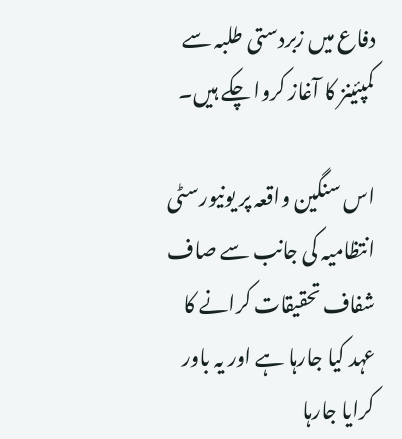دفاع میں زبردستی طلبہ سے کمپئینز کا آغاز کروا چکے ہیں۔

اس سنگین واقعہ پر یونیورسٹی انتظامیہ کی جانب سے صاف شفاف تحقیقات کرانے کا عہد کیا جارہا ہے اور یہ باور کرایا جارہا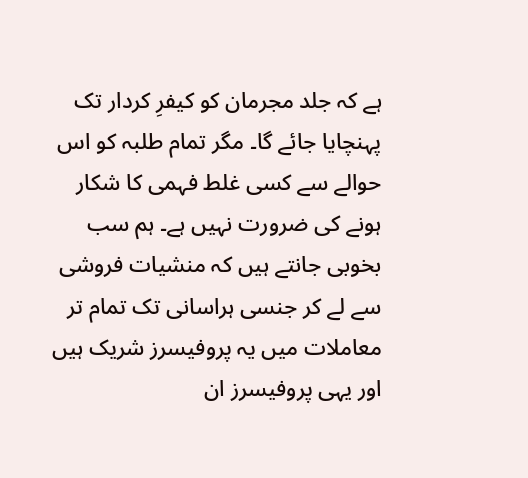ہے کہ جلد مجرمان کو کیفرِ کردار تک پہنچایا جائے گا۔ مگر تمام طلبہ کو اس حوالے سے کسی غلط فہمی کا شکار ہونے کی ضرورت نہیں ہے۔ ہم سب بخوبی جانتے ہیں کہ منشیات فروشی سے لے کر جنسی ہراسانی تک تمام تر معاملات میں یہ پروفیسرز شریک ہیں اور یہی پروفیسرز ان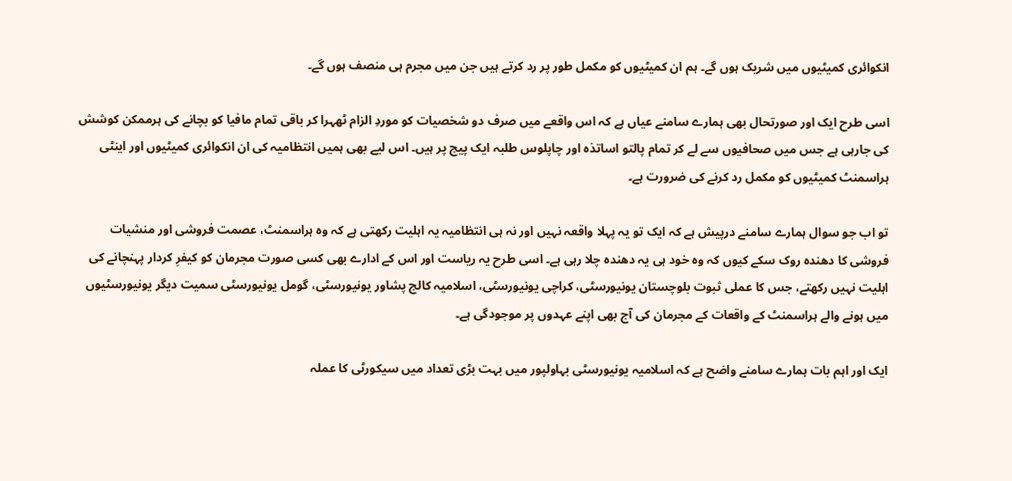انکوائری کمیٹیوں میں شریک ہوں گے۔ ہم ان کمیٹیوں کو مکمل طور پر رد کرتے ہیں جن میں مجرم ہی منصف ہوں گے۔

اسی طرح ایک اور صورتحال بھی ہمارے سامنے عیاں ہے کہ اس واقعے میں صرف دو شخصیات کو موردِ الزام ٹھہرا کر باقی تمام مافیا کو بچانے کی ہرممکن کوشش کی جارہی ہے جس میں صحافیوں سے لے کر تمام پالتو اساتذہ اور چاپلوس طلبہ ایک پیج پر ہیں۔ اس لیے بھی ہمیں انتظامیہ کی ان انکوائری کمیٹیوں اور اینٹی ہراسمنٹ کمیٹیوں کو مکمل رد کرنے کی ضرورت ہے۔

تو اب جو سوال ہمارے سامنے درپیش ہے کہ ایک تو یہ پہلا واقعہ نہیں اور نہ ہی انتظامیہ یہ اہلیت رکھتی ہے کہ وہ ہراسمنٹ، عصمت فروشی اور منشیات فروشی کا دھندہ روک سکے کیوں کہ وہ خود ہی یہ دھندہ چلا رہی ہے۔ اسی طرح یہ ریاست اور اس کے ادارے بھی کسی صورت مجرمان کو کیفرِ کردار پہنچانے کی اہلیت نہیں رکھتے، جس کا عملی ثبوت بلوچستان یونیورسٹی، کراچی یونیورسٹی، اسلامیہ کالج پشاور یونیورسٹی، گومل یونیورسٹی سمیت دیگر یونیورسٹیوں میں ہونے والے ہراسمنٹ کے واقعات کے مجرمان کی آج بھی اپنے عہدوں پر موجودگی ہے۔

ایک اور اہم بات ہمارے سامنے واضح ہے کہ اسلامیہ یونیورسٹی بہاولپور میں بہت بڑی تعداد میں سیکورٹی کا عملہ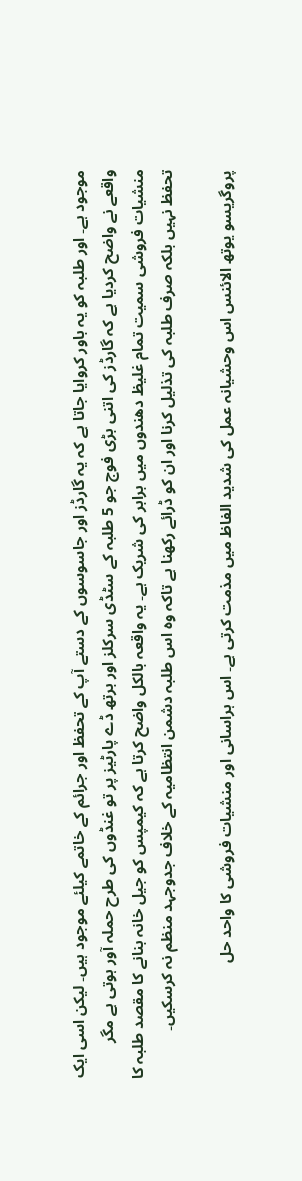موجود ہے۔ اور طلبہ کو یہ باور کروایا جاتا ہے کہ یہ گارڈز اور جاسوسوں کے دستے آپ کے تحفظ اور جرائم کے خاتمے کیلئے موجود ہیں۔ لیکن اسی ایک واقعے نے واضح کردیا ہے کہ گارڈز کی اتنی بڑی فوج جو 5 طلبہ کے سٹڈی سرکلز اور برتھ ڈے پارٹیز پر تو غنڈوں کی طرح حملہ آور ہوتی ہے مگر منشیات فروشی سمیت تمام غلیظ دھندوں میں برابر کی شریک ہے۔ یہ واقعہ بالکل واضح کرتا ہے کہ کیمپس کو جیل خانہ بنانے کا مقصد طلبہ کا تحفظ نہیں بلکہ صرف طلبہ کی تذلیل کرنا اور ان کو ڈرائے رکھنا ہے تاکہ وہ اس طلبہ دشمن انتظامیہ کے خلاف جدوجہد منظم نہ کرسکیں۔

پروگریسو یوتھ الائنس اس وحشیانہ عمل کی شدید الفاظ میں مذمت کرتی ہے۔ اس ہراسانی اور منشیات فروشی کا واحد حل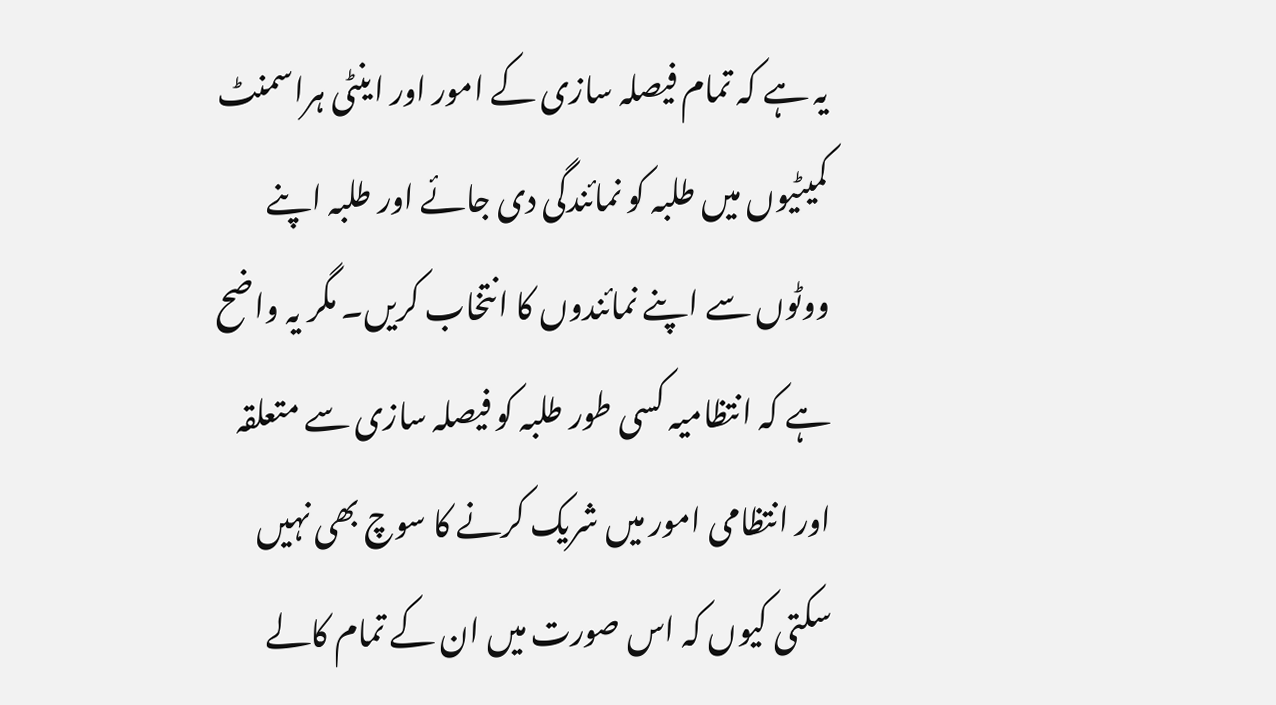یہ ہے کہ تمام فیصلہ سازی کے امور اور اینٹی ہراسمنٹ کمیٹیوں میں طلبہ کو نمائندگی دی جائے اور طلبہ اپنے ووٹوں سے اپنے نمائندوں کا انتخاب کریں۔ مگر یہ واضح ہے کہ انتظامیہ کسی طور طلبہ کو فیصلہ سازی سے متعلقہ اور انتظامی امور میں شریک کرنے کا سوچ بھی نہیں سکتی کیوں کہ اس صورت میں ان کے تمام کالے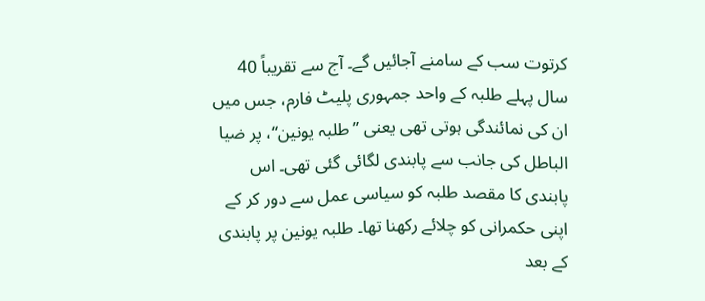کرتوت سب کے سامنے آجائیں گے۔ آج سے تقریباً 40 سال پہلے طلبہ کے واحد جمہوری پلیٹ فارم، جس میں ان کی نمائندگی ہوتی تھی یعنی ”طلبہ یونین“، پر ضیا الباطل کی جانب سے پابندی لگائی گئی تھی۔ اس پابندی کا مقصد طلبہ کو سیاسی عمل سے دور کر کے اپنی حکمرانی کو چلائے رکھنا تھا۔ طلبہ یونین پر پابندی کے بعد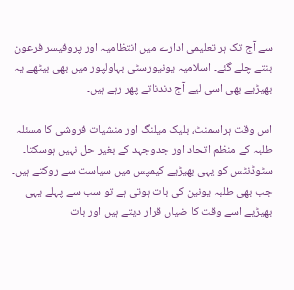سے آج تک ہر تعلیمی ادارے میں انتظامیہ اور پروفیسر فرعون بنتے چلے گئے۔ اسلامیہ یونیورسٹی بہاولپور میں بھی بیٹھے یہ بھیڑیے بھی اسی لیے آج دندناتے پھر رہے ہیں۔

اس وقت ہراسمنٹ، بلیک میلنگ اور منشیات فروشی کا مسئلہ طلبہ کے منظم اتحاد اور جدوجہد کے بغیر حل نہیں ہوسکتا۔ سٹوڈنٹس کو یہی بھیڑیے کیمپس میں سیاست سے روکتے ہیں۔ جب بھی طلبہ یونین کی بات ہوتی ہے تو سب سے پہلے یہی بھیڑیے اسے وقت کا ضیاں قرار دیتے ہیں اور بات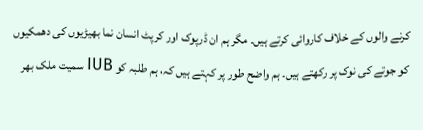کرنے والوں کے خلاف کاروائی کرتے ہیں۔ مگر ہم ان ڈرپوک اور کرپٹ انسان نما بھیڑیوں کی دھمکیوں کو جوتے کی نوک پر رکھتے ہیں۔ ہم واضح طور پر کہتے ہیں کہ، ہم طلبہ کو IUB سمیت ملک بھر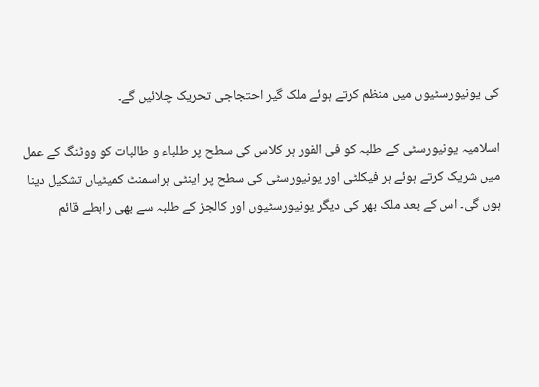کی یونیورسٹیوں میں منظم کرتے ہوئے ملک گیر احتجاجی تحریک چلائیں گے۔

اسلامیہ یونیورسٹی کے طلبہ کو فی الفور ہر کلاس کی سطح پر طلباء و طالبات کو ووٹنگ کے عمل میں شریک کرتے ہوئے ہر فیکلٹی اور یونیورسٹی کی سطح پر اینٹی ہراسمنٹ کمیٹیاں تشکیل دینا ہوں گی۔ اس کے بعد ملک بھر کی دیگر یونیورسٹیوں اور کالجز کے طلبہ سے بھی رابطے قائم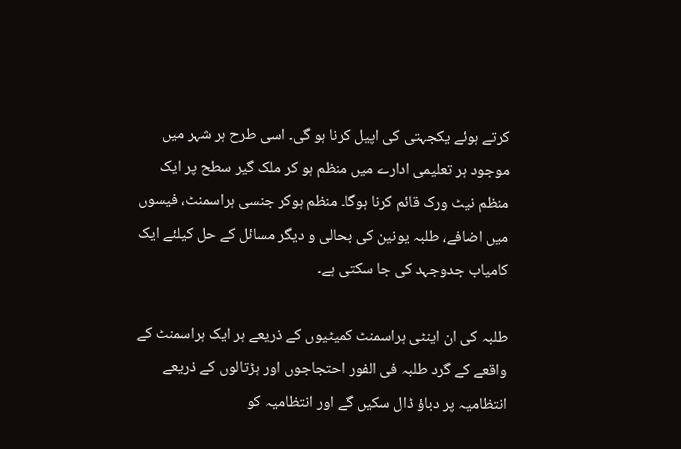کرتے ہوئے یکجہتی کی اپیل کرنا ہو گی۔ اسی طرح ہر شہر میں موجود ہر تعلیمی ادارے میں منظم ہو کر ملک گیر سطح پر ایک منظم نیٹ ورک قائم کرنا ہوگا۔ منظم ہوکر جنسی ہراسمنٹ، فیسوں میں اضافے، طلبہ یونین کی بحالی و دیگر مسائل کے حل کیلئے ایک کامیاب جدوجہد کی جا سکتی ہے۔

طلبہ کی ان اینٹی ہراسمنٹ کمیٹیوں کے ذریعے ہر ایک ہراسمنٹ کے واقعے کے گرد طلبہ فی الفور احتجاجوں اور ہڑتالوں کے ذریعے انتظامیہ پر دباؤ ڈال سکیں گے اور انتظامیہ کو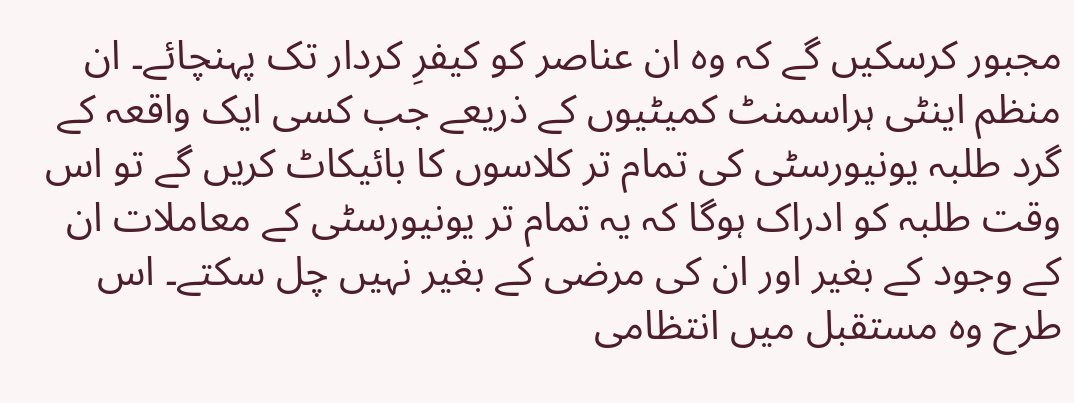مجبور کرسکیں گے کہ وہ ان عناصر کو کیفرِ کردار تک پہنچائے۔ ان منظم اینٹی ہراسمنٹ کمیٹیوں کے ذریعے جب کسی ایک واقعہ کے گرد طلبہ یونیورسٹی کی تمام تر کلاسوں کا بائیکاٹ کریں گے تو اس وقت طلبہ کو ادراک ہوگا کہ یہ تمام تر یونیورسٹی کے معاملات ان کے وجود کے بغیر اور ان کی مرضی کے بغیر نہیں چل سکتے۔ اس طرح وہ مستقبل میں انتظامی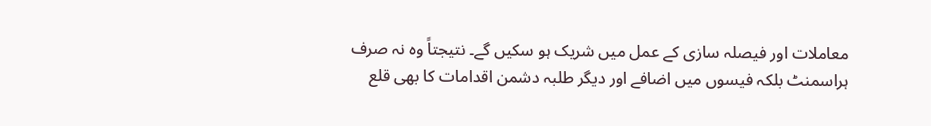معاملات اور فیصلہ سازی کے عمل میں شریک ہو سکیں گے۔ نتیجتاً وہ نہ صرف ہراسمنٹ بلکہ فیسوں میں اضافے اور دیگر طلبہ دشمن اقدامات کا بھی قلع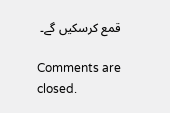قمع کرسکیں گے۔

Comments are closed.